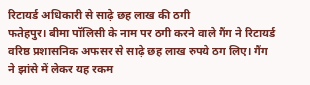रिटायर्ड अधिकारी से साढ़े छह लाख की ठगी
फतेहपुर। बीमा पॉलिसी के नाम पर ठगी करने वाले गैंग ने रिटायर्ड वरिष्ठ प्रशासनिक अफसर से साढ़े छह लाख रुपये ठग लिए। गैंग ने झांसे में लेकर यह रकम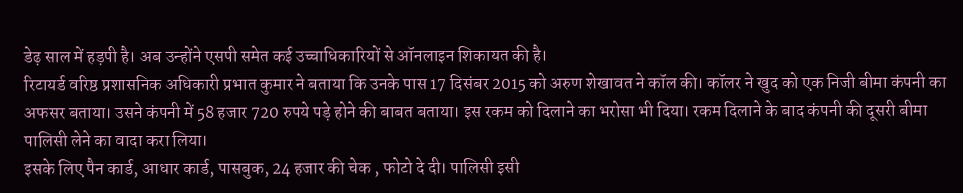डेढ़ साल में हड़पी है। अब उन्होंने एसपी समेत कई उच्चाधिकारियों से ऑनलाइन शिकायत की है।
रिटायर्ड वरिष्ठ प्रशासनिक अधिकारी प्रभात कुमार ने बताया कि उनके पास 17 दिसंबर 2015 को अरुण शेखावत ने कॉल की। कॉलर ने खुद को एक निजी बीमा कंपनी का अफसर बताया। उसने कंपनी में 58 हजार 720 रुपये पड़े होने की बाबत बताया। इस रकम को दिलाने का भरोसा भी दिया। रकम दिलाने के बाद कंपनी की दूसरी बीमा पालिसी लेने का वादा करा लिया।
इसके लिए पैन कार्ड, आधार कार्ड, पासबुक, 24 हजार की चेक , फोटो दे दी। पालिसी इसी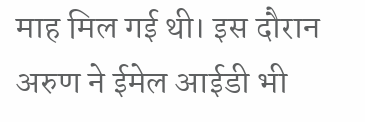माह मिल गई थी। इस दौरान अरुण ने ईमेल आईडी भी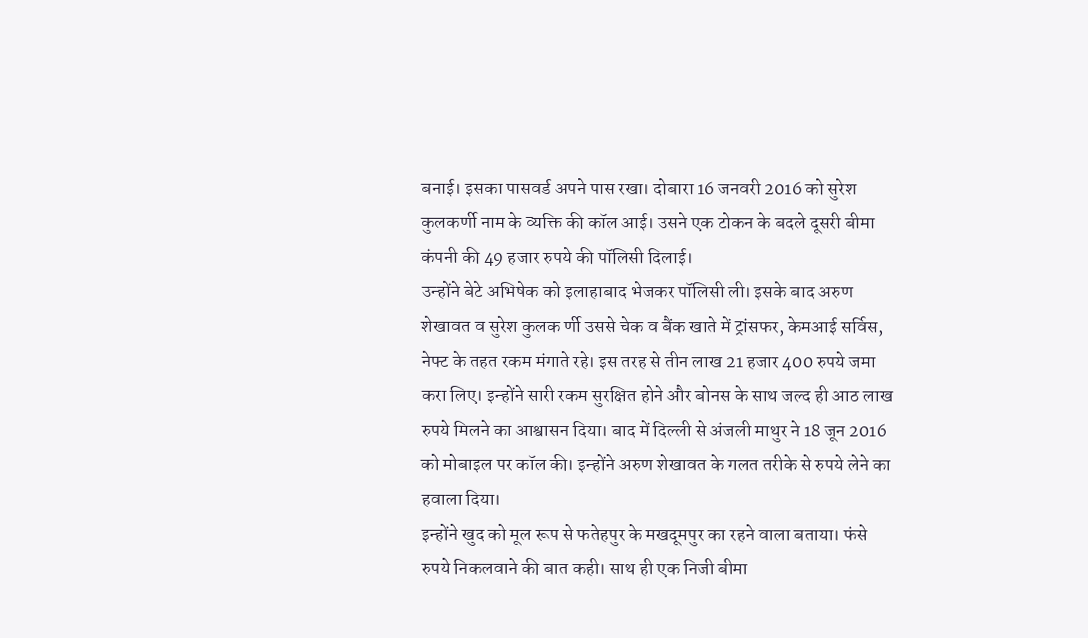बनाई। इसका पासवर्ड अपने पास रखा। दोबारा 16 जनवरी 2016 को सुरेश कुलकर्णी नाम के व्यक्ति की कॉल आई। उसने एक टोकन के बदले दूसरी बीमा कंपनी की 49 हजार रुपये की पॉलिसी दिलाई।
उन्होंने बेटे अभिषेक को इलाहाबाद भेजकर पॉलिसी ली। इसके बाद अरुण शेखावत व सुरेश कुलक र्णी उससे चेक व बैंक खाते में ट्रांसफर, केमआई सर्विस, नेफ्ट के तहत रकम मंगाते रहे। इस तरह से तीन लाख 21 हजार 400 रुपये जमा करा लिए। इन्होंने सारी रकम सुरक्षित होने और बोनस के साथ जल्द ही आठ लाख रुपये मिलने का आश्वासन दिया। बाद में दिल्ली से अंजली माथुर ने 18 जून 2016 को मोबाइल पर कॉल की। इन्होंने अरुण शेखावत के गलत तरीके से रुपये लेने का हवाला दिया।
इन्होंने खुद को मूल रूप से फतेहपुर के मखदूमपुर का रहने वाला बताया। फंसे रुपये निकलवाने की बात कही। साथ ही एक निजी बीमा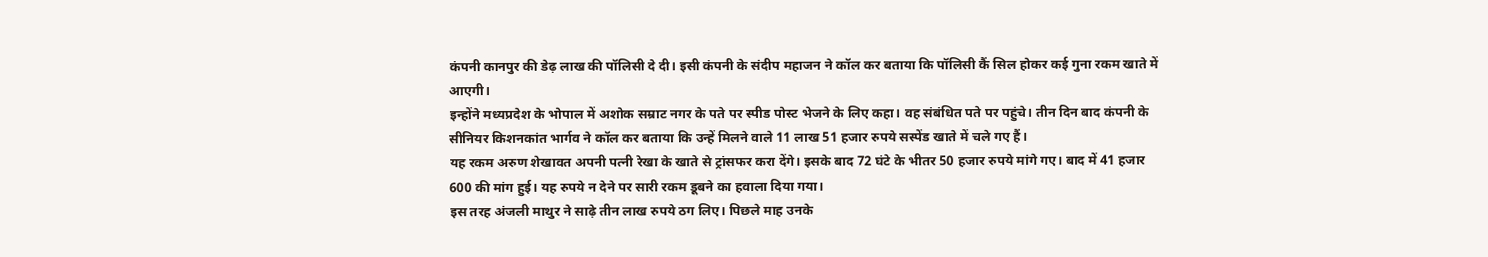कंपनी कानपुर की डेढ़ लाख की पॉलिसी दे दी। इसी कंपनी के संदीप महाजन ने कॉल कर बताया कि पॉलिसी कैं सिल होकर कई गुना रकम खाते में आएगी।
इन्होंने मध्यप्रदेश के भोपाल में अशोक सम्राट नगर के पते पर स्पीड पोस्ट भेजने के लिए कहा। वह संबंधित पते पर पहुंचे। तीन दिन बाद कंपनी के सीनियर किशनकांत भार्गव ने कॉल कर बताया कि उन्हें मिलने वाले 11 लाख 51 हजार रुपये सस्पेंड खाते में चले गए हैं।
यह रकम अरुण शेखावत अपनी पत्नी रेखा के खाते से ट्रांसफर करा देंगे। इसके बाद 72 घंटे के भीतर 50 हजार रुपये मांगे गए। बाद में 41 हजार 600 की मांग हुई। यह रुपये न देने पर सारी रकम डूबने का हवाला दिया गया।
इस तरह अंजली माथुर ने साढ़े तीन लाख रुपये ठग लिए। पिछले माह उनके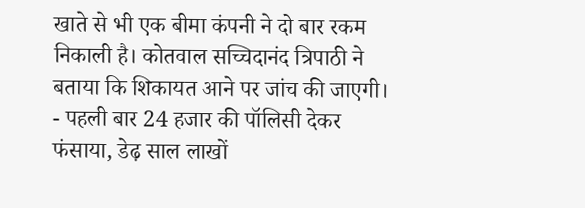खाते से भी एक बीमा कंपनी ने दो बार रकम निकाली है। कोतवाल सच्चिदानंद त्रिपाठी ने बताया कि शिकायत आने पर जांच की जाएगी।
- पहली बार 24 हजार की पॉलिसी देकर फंसाया, डेढ़ साल लाखों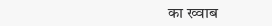का ख्वाब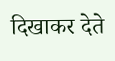दिखाकर देते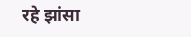रहे झांसा